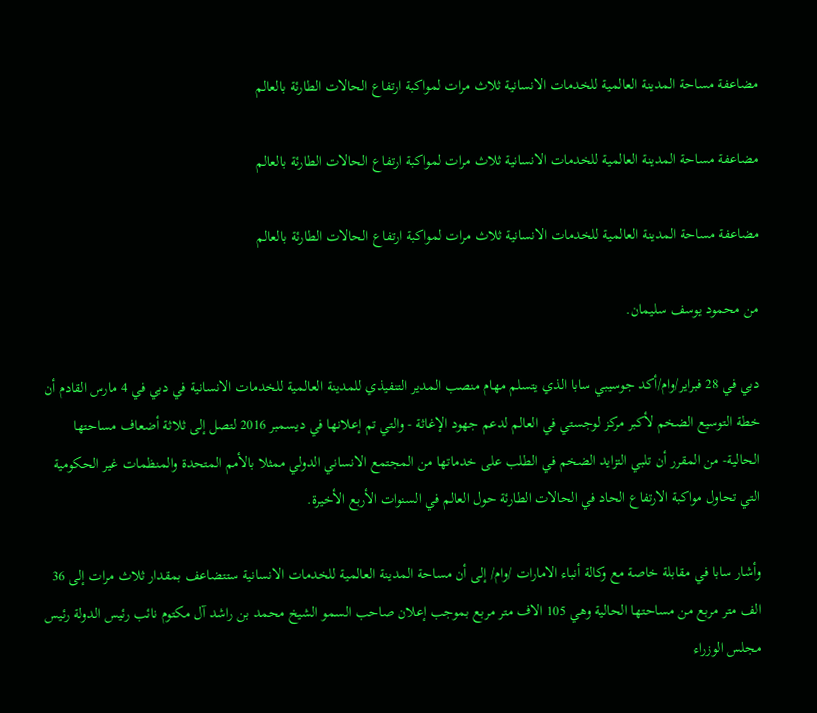مضاعفة مساحة المدينة العالمية للخدمات الانسانية ثلاث مرات لمواكبة ارتفاع الحالات الطارئة بالعالم

مضاعفة مساحة المدينة العالمية للخدمات الانسانية ثلاث مرات لمواكبة ارتفاع الحالات الطارئة بالعالم

مضاعفة مساحة المدينة العالمية للخدمات الانسانية ثلاث مرات لمواكبة ارتفاع الحالات الطارئة بالعالم

من محمود يوسف سليمان.

دبي في 28 فبراير/وام/أكد جوسيبي سابا الذي يتسلم مهام منصب المدير التنفيذي للمدينة العالمية للخدمات الانسانية في دبي في 4 مارس القادم أن خطة التوسيع الضخم لأكبر مركز لوجستي في العالم لدعم جهود الإغاثة - والتي تم إعلانها في ديسمبر 2016 لتصل إلى ثلاثة أضعاف مساحتها الحالية- من المقرر أن تلبي التزايد الضخم في الطلب على خدماتها من المجتمع الانساني الدولي ممثلا بالأمم المتحدة والمنظمات غير الحكومية التي تحاول مواكبة الارتفاع الحاد في الحالات الطارئة حول العالم في السنوات الأربع الأخيرة.

وأشار سابا في مقابلة خاصة مع وكالة أنباء الامارات /وام/ إلى أن مساحة المدينة العالمية للخدمات الانسانية ستتضاعف بمقدار ثلاث مرات إلى 36 الف متر مربع من مساحتها الحالية وهي 105 الاف متر مربع بموجب إعلان صاحب السمو الشيخ محمد بن راشد آل مكتوم نائب رئيس الدولة رئيس مجلس الوزراء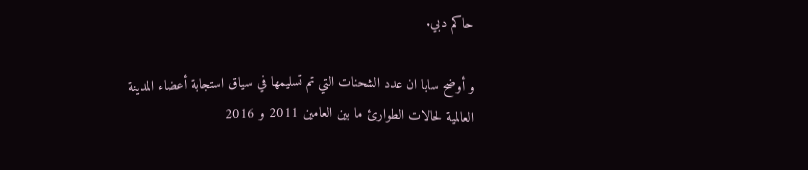حاكم دبي.

و أوضح سابا ان عدد الشحنات التي تم تسليمها في سياق استجابة أعضاء المدينة العالمية لحالات الطوارئ ما بين العامين 2011 و 2016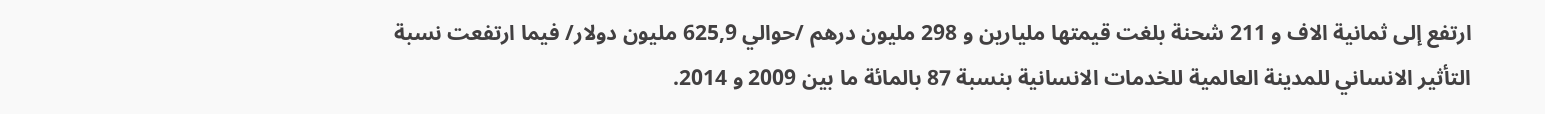ارتفع إلى ثمانية الاف و 211 شحنة بلغت قيمتها مليارين و 298 مليون درهم /حوالي 625,9 مليون دولار/ فيما ارتفعت نسبة التأثير الانساني للمدينة العالمية للخدمات الانسانية بنسبة 87 بالمائة ما بين 2009 و 2014.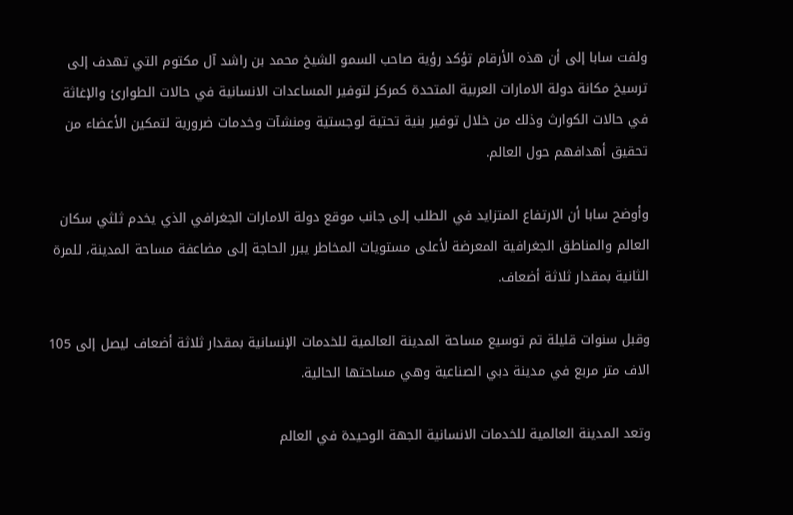ولفت سابا إلى أن هذه الأرقام تؤكد رؤية صاحب السمو الشيخ محمد بن راشد آل مكتوم التي تهدف إلى ترسيخ مكانة دولة الامارات العربية المتحدة كمركز لتوفير المساعدات الانسانية في حالات الطوارئ والإغاثة في حالات الكوارث وذلك من خلال توفير بنية تحتية لوجستية ومنشآت وخدمات ضرورية لتمكين الأعضاء من تحقيق أهدافهم حول العالم.

وأوضح سابا أن الارتفاع المتزايد في الطلب إلى جانب موقع دولة الامارات الجغرافي الذي يخدم ثلثي سكان العالم والمناطق الجغرافية المعرضة لأعلى مستويات المخاطر يبرر الحاجة إلى مضاعفة مساحة المدينة، للمرة الثانية بمقدار ثلاثة أضعاف.

وقبل سنوات قليلة تم توسيع مساحة المدينة العالمية للخدمات الإنسانية بمقدار ثلاثة أضعاف ليصل إلى 105 الاف متر مربع في مدينة دبي الصناعية وهي مساحتها الحالية.

وتعد المدينة العالمية للخدمات الانسانية الجهة الوحيدة في العالم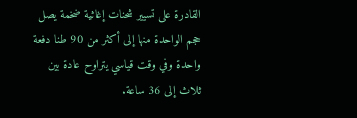القادرة على تسيير شحنات إغاثية ضخمة يصل حجم الواحدة منها إلى أكثر من 90 طنا دفعة واحدة وفي وقت قياسي يتراوح عادة بين ثلاث إلى 36 ساعة.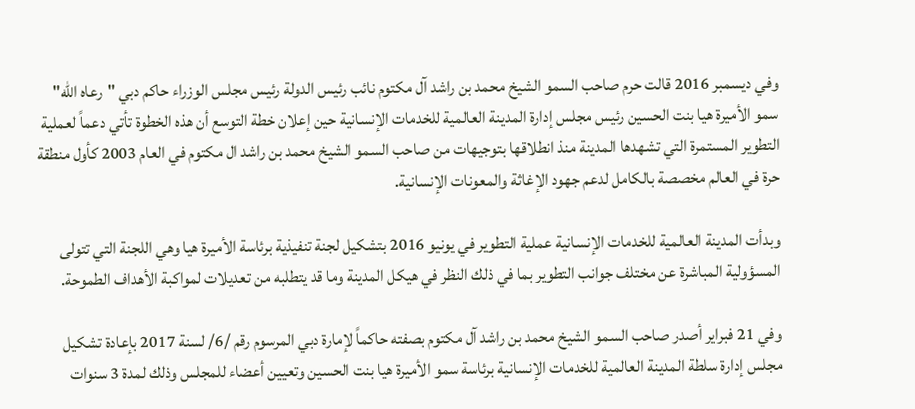وفي ديسمبر 2016 قالت حرم صاحب السمو الشيخ محمد بن راشد آل مكتوم نائب رئيس الدولة رئيس مجلس الوزراء حاكم دبي "رعاه الله" سمو الأميرة هيا بنت الحسين رئيس مجلس إدارة المدينة العالمية للخدمات الإنسانية حين إعلان خطة التوسع أن هذه الخطوة تأتي دعماً لعملية التطوير المستمرة التي تشهدها المدينة منذ انطلاقها بتوجيهات من صاحب السمو الشيخ محمد بن راشد ال مكتوم في العام 2003 كأول منطقة حرة في العالم مخصصة بالكامل لدعم جهود الإغاثة والمعونات الإنسانية.

وبدأت المدينة العالمية للخدمات الإنسانية عملية التطوير في يونيو 2016 بتشكيل لجنة تنفيذية برئاسة الأميرة هيا وهي اللجنة التي تتولى المسؤولية المباشرة عن مختلف جوانب التطوير بما في ذلك النظر في هيكل المدينة وما قد يتطلبه من تعديلات لمواكبة الأهداف الطموحة.

وفي 21 فبراير أصدر صاحب السمو الشيخ محمد بن راشد آل مكتوم بصفته حاكماً لإمارة دبي المرسوم رقم /6/ لسنة 2017 بإعادة تشكيل مجلس إدارة سلطة المدينة العالمية للخدمات الإنسانية برئاسة سمو الأميرة هيا بنت الحسين وتعيين أعضاء للمجلس وذلك لمدة 3 سنوات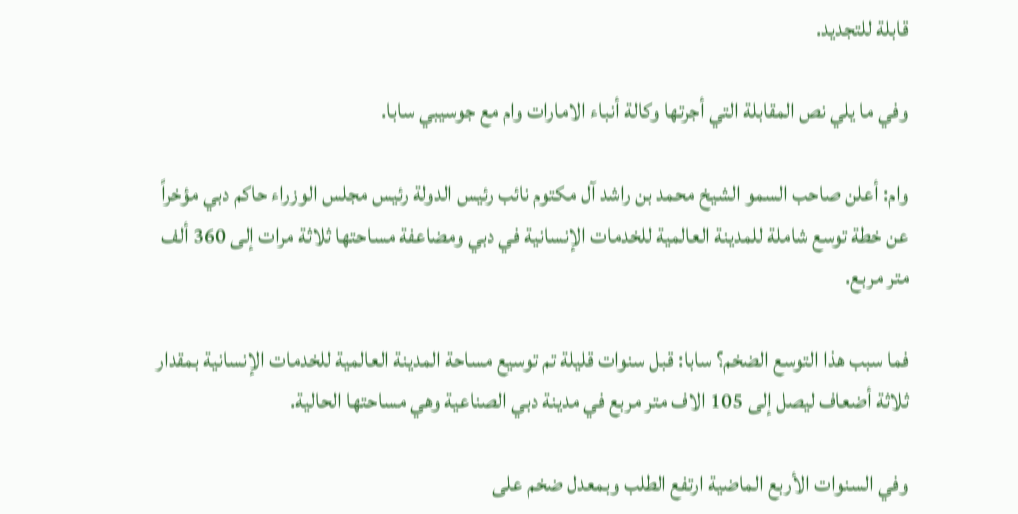قابلة للتجديد.

وفي ما يلي نص المقابلة التي أجرتها وكالة أنباء الامارات وام مع جوسيبي سابا.

وام: أعلن صاحب السمو الشيخ محمد بن راشد آل مكتوم نائب رئيس الدولة رئيس مجلس الوزراء حاكم دبي مؤخراً عن خطة توسع شاملة للمدينة العالمية للخدمات الإنسانية في دبي ومضاعفة مساحتها ثلاثة مرات إلى 360 ألف متر مربع.

فما سبب هذا التوسع الضخم؟ سابا: قبل سنوات قليلة تم توسيع مساحة المدينة العالمية للخدمات الإنسانية بمقدار ثلاثة أضعاف ليصل إلى 105 الاف متر مربع في مدينة دبي الصناعية وهي مساحتها الحالية.

وفي السنوات الأربع الماضية ارتفع الطلب وبمعدل ضخم على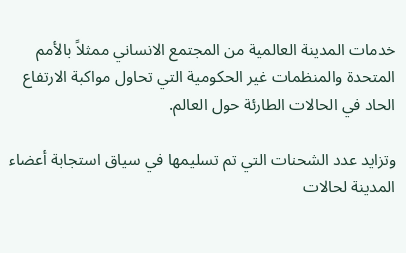خدمات المدينة العالمية من المجتمع الانساني ممثلاً بالأمم المتحدة والمنظمات غير الحكومية التي تحاول مواكبة الارتفاع الحاد في الحالات الطارئة حول العالم.

وتزايد عدد الشحنات التي تم تسليمها في سياق استجابة أعضاء المدينة لحالات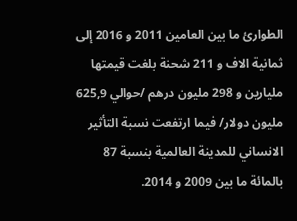الطوارئ ما بين العامين 2011 و 2016 إلى ثمانية الاف و 211 شحنة بلغت قيمتها مليارين و 298 مليون درهم /حوالي 625,9 مليون دولار/ فيما ارتفعت نسبة التأثير الانساني للمدينة العالمية بنسبة 87 بالمائة ما بين 2009 و 2014.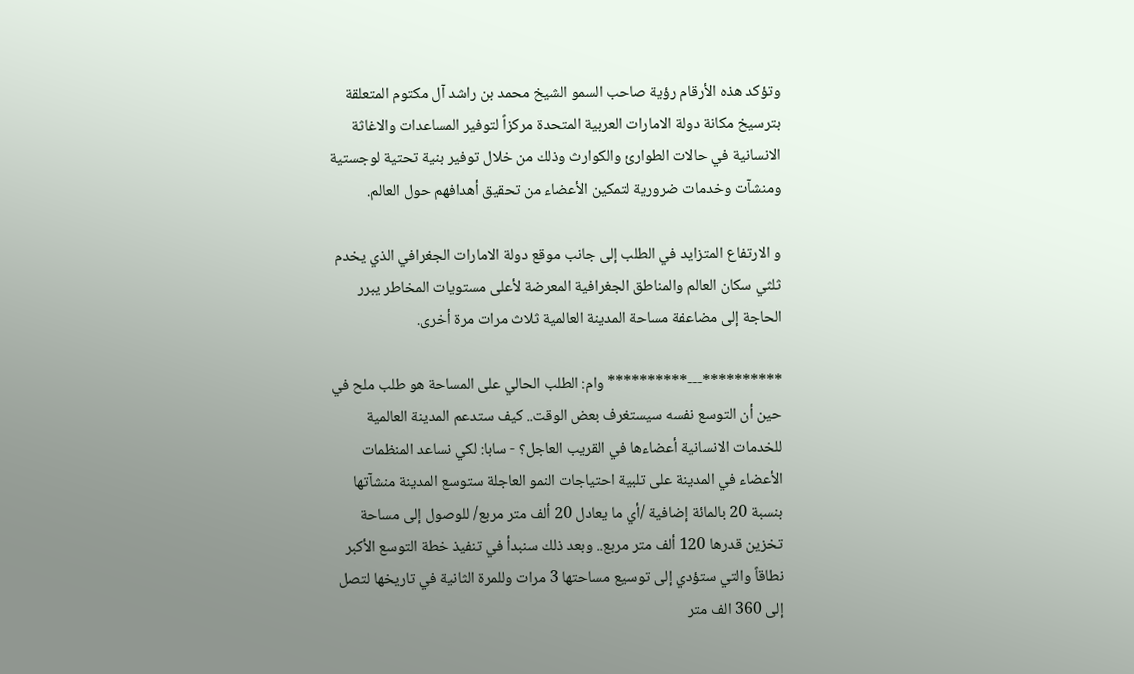وتؤكد هذه الأرقام رؤية صاحب السمو الشيخ محمد بن راشد آل مكتوم المتعلقة بترسيخ مكانة دولة الامارات العربية المتحدة مركزاً لتوفير المساعدات والاغاثة الانسانية في حالات الطوارئ والكوارث وذلك من خلال توفير بنية تحتية لوجستية ومنشآت وخدمات ضرورية لتمكين الأعضاء من تحقيق أهدافهم حول العالم.

و الارتفاع المتزايد في الطلب إلى جانب موقع دولة الامارات الجغرافي الذي يخدم ثلثي سكان العالم والمناطق الجغرافية المعرضة لأعلى مستويات المخاطر يبرر الحاجة إلى مضاعفة مساحة المدينة العالمية ثلاث مرات مرة أخرى.

**********---********** وام: الطلب الحالي على المساحة هو طلب ملح في حين أن التوسع نفسه سيستغرف بعض الوقت.. كيف ستدعم المدينة العالمية للخدمات الانسانية أعضاءها في القريب العاجل؟ - سابا: لكي نساعد المنظمات الأعضاء في المدينة على تلبية احتياجات النمو العاجلة ستوسع المدينة منشآتها بنسبة 20 بالمائة إضافية /أي ما يعادل 20 ألف متر مربع/ للوصول إلى مساحة تخزين قدرها 120 ألف متر مربع.. وبعد ذلك سنبدأ في تنفيذ خطة التوسع الأكبر نطاقاً والتي ستؤدي إلى توسيع مساحتها 3 مرات وللمرة الثانية في تاريخها لتصل إلى 360 الف متر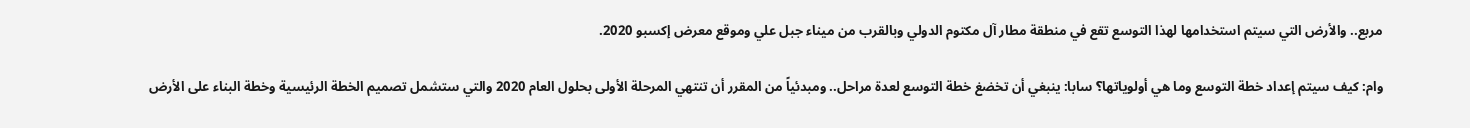مربع.. والأرض التي سيتم استخدامها لهذا التوسع تقع في منطقة مطار آل مكتوم الدولي وبالقرب من ميناء جبل علي وموقع معرض إكسبو 2020.

وام: كيف سيتم إعداد خطة التوسع وما هي أولوياتها؟ سابا: ينبغي أن تخضغ خطة التوسع لعدة مراحل.. ومبدئياً من المقرر أن تنتهي المرحلة الأولى بحلول العام 2020 والتي ستشمل تصميم الخطة الرئيسية وخطة البناء على الأرض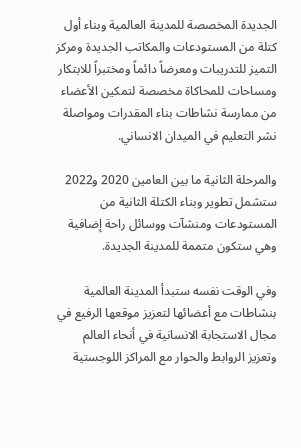الجديدة المخصصة للمدينة العالمية وبناء أول كتلة من المستودعات والمكاتب الجديدة ومركز التميز للتدريبات ومعرضاً دائماً ومختبراً للابتكار ومساحات للمحاكاة مخصصة لتمكين الأعضاء من ممارسة نشاطات بناء المقدرات ومواصلة نشر التعليم في الميدان الانساني.

والمرحلة الثانية ما بين العامين 2020 و2022 ستشمل تطوير وبناء الكتلة الثانية من المستودعات ومنشآت ووسائل راحة إضافية وهي ستكون متممة للمدينة الجديدة.

وفي الوقت نفسه ستبدأ المدينة العالمية بنشاطات مع أعضائها لتعزيز موقعها الرفيع في مجال الاستجابة الانسانية في أنحاء العالم وتعزيز الروابط والحوار مع المراكز اللوجستية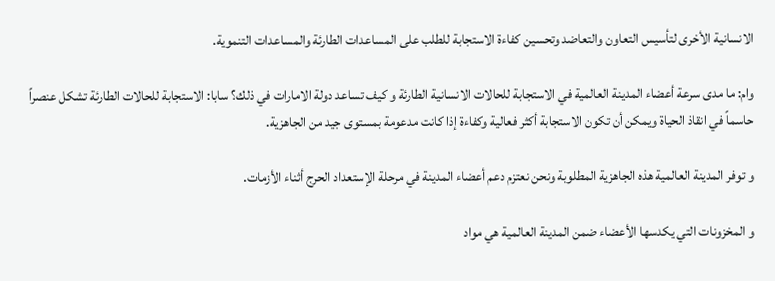الانسانية الأخرى لتأسيس التعاون والتعاضد وتحسين كفاءة الاستجابة للطلب على المساعدات الطارئة والمساعدات التنموية.

وام: ما مدى سرعة أعضاء المدينة العالمية في الاستجابة للحالات الانسانية الطارئة و كيف تساعد دولة الامارات في ذلك؟ سابا: الاستجابة للحالات الطارئة تشكل عنصراً حاسماً في انقاذ الحياة ويمكن أن تكون الاستجابة أكثر فعالية وكفاءة إذا كانت مدعومة بمستوى جيد من الجاهزية.

و توفر المدينة العالمية هذه الجاهزية المطلوبة ونحن نعتزم دعم أعضاء المدينة في مرحلة الإستعداد الحرج أثناء الأزمات.

و المخزونات التي يكدسها الأعضاء ضمن المدينة العالمية هي مواد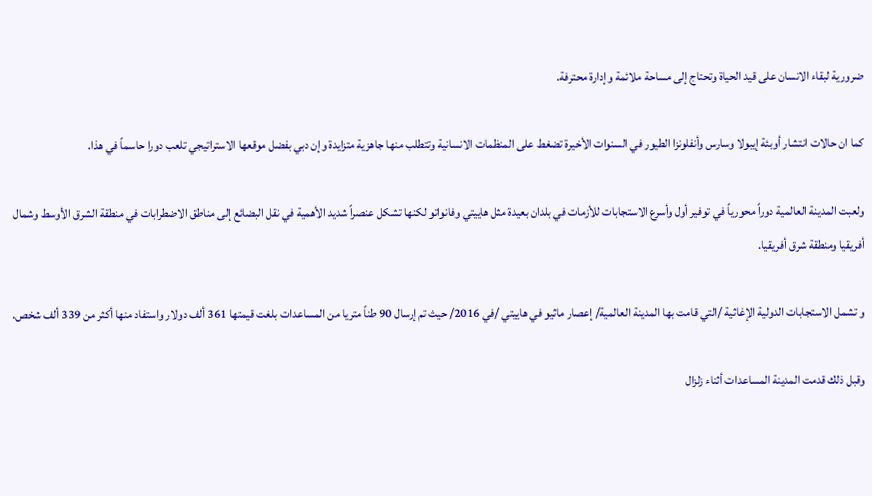ضرورية لبقاء الانسان على قيد الحياة وتحتاج إلى مساحة ملائمة وإدارة محترفة.

كما ان حالات انتشار أوبئة إيبولا وسارس وأنفلونزا الطيور في السنوات الأخيرة تضغط على المنظمات الانسانية وتتطلب منها جاهزية متزايدة وإن دبي بفضل موقعها الاستراتيجي تلعب دورا حاسماً في هذا.

ولعبت المدينة العالمية دوراً محورياً في توفير أول وأسرع الاستجابات للأزمات في بلدان بعيدة مثل هاييتي وفانواتو لكنها تشكل عنصراً شديد الأهمية في نقل البضائع إلى مناطق الاضطرابات في منطقة الشرق الأوسط وشمال أفريقيا ومنطقة شرق أفريقيا.

و تشمل الاستجابات الدولية الإغاثية /التي قامت بها المدينة العالمية/ إعصار ماثيو في هاييتي /في 2016/ حيث تم إرسال 90 طناً متريا من المساعدات بلغت قيمتها 361 ألف دولار واستفاد منها أكثر من 339 ألف شخص.

وقبل ذلك قدمت المدينة المساعدات أثناء زلزال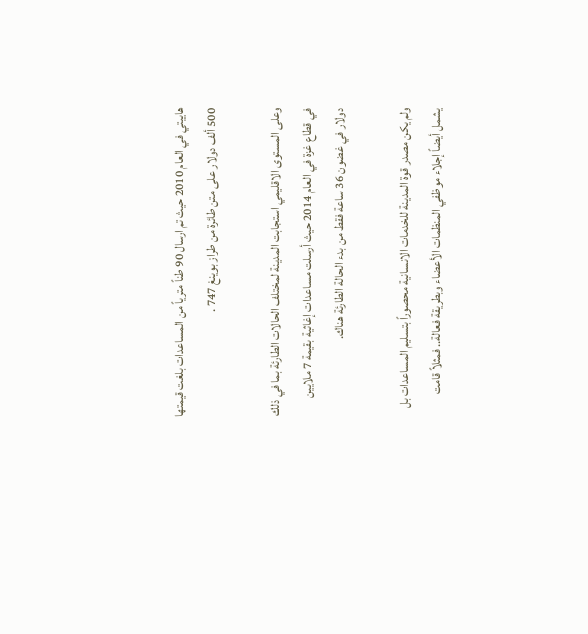هاييتي في العام 2010 حيث تم ارسال 90 طناً مترياً من المساعدات بلغت قيمتها 500 ألف دولار على متن طائرة من طراز بوينغ 747 .

وعلى المستوى الاقليمي استجابت المدينة لمختلف الحالات الطارئة بما في ذلك في قطاع غزة في العام 2014 حيث أرسلت مساعدات إغاثية بقيمة 7 ملايين دولار في غضون 36 ساعة فقط من بدء الحالة الطارئة هناك.

ولم يكن مصدر قوة المدينة للخدمات الانسانية محصوراً بتسليم المساعدات بل يشمل أيضاً إجلاء موظفي المنظمات الأعضاء وبطريقة فعالة.. فمثلاً قامت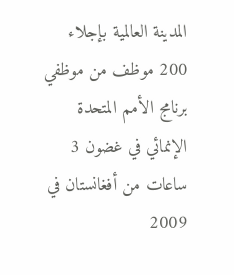المدينة العالمية بإجلاء 200 موظف من موظفي برنامج الأمم المتحدة الإنمائي في غضون 3 ساعات من أفغانستان في 2009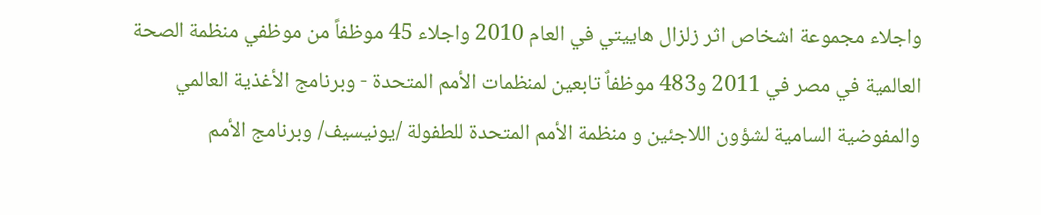واجلاء مجموعة اشخاص اثر زلزال هاييتي في العام 2010 واجلاء 45 موظفاً من موظفي منظمة الصحة العالمية في مصر في 2011 و483 موظفاٌ تابعين لمنظمات الأمم المتحدة - وبرنامج الأغذية العالمي والمفوضية السامية لشؤون اللاجئين و منظمة الأمم المتحدة للطفولة /يونيسيف/ وبرنامج الأمم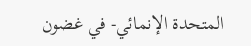المتحدة الإنمائي- في غضون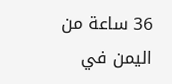36 ساعة من اليمن في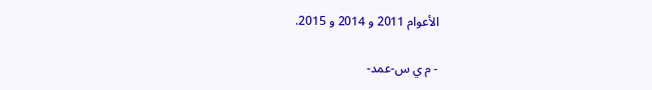الأعوام 2011 و 2014 و 2015.

- م ي س-عمد-